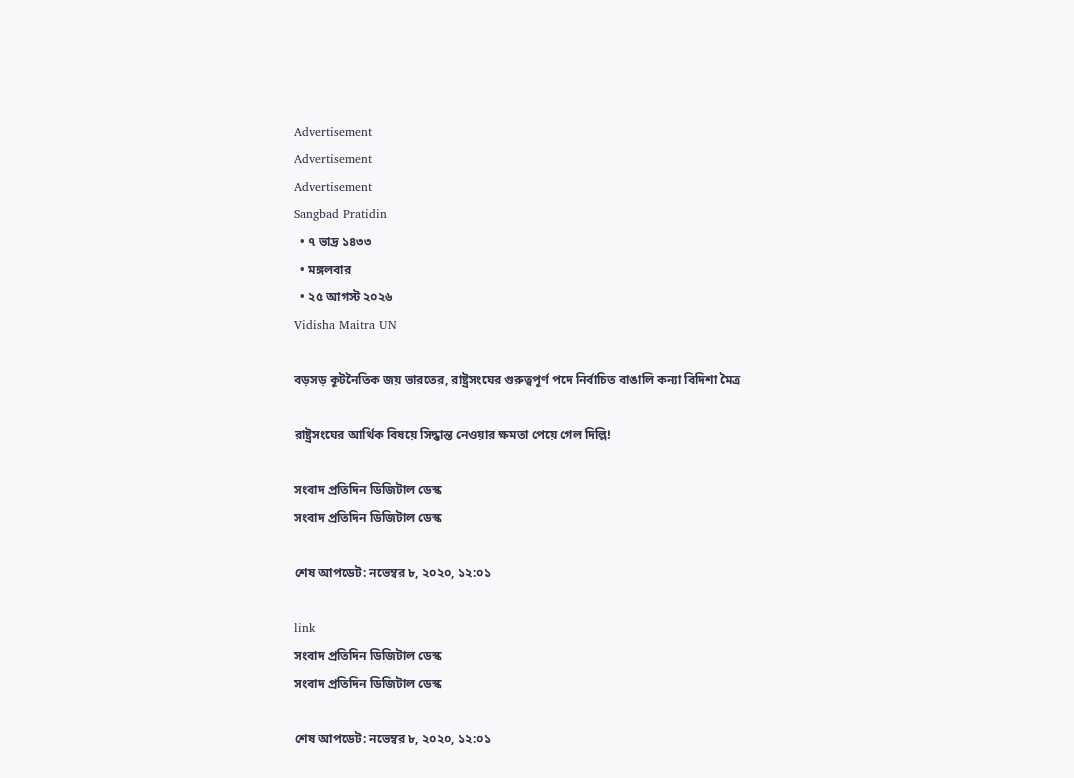Advertisement
Advertisement
Advertisement
Sangbad Pratidin
  • ৭ ভাদ্র ১৪৩৩
  • মঙ্গলবার
  • ২৫ আগস্ট ২০২৬
Vidisha Maitra UN

বড়সড় কূটনৈতিক জয় ভারতের, রাষ্ট্রসংঘের গুরুত্বপূর্ণ পদে নির্বাচিত বাঙালি কন্যা বিদিশা মৈত্র

রাষ্ট্রসংঘের আর্থিক বিষয়ে সিদ্ধান্ত নেওয়ার ক্ষমতা পেয়ে গেল দিল্লি!

সংবাদ প্রতিদিন ডিজিটাল ডেস্ক
সংবাদ প্রতিদিন ডিজিটাল ডেস্ক

শেষ আপডেট: নভেম্বর ৮, ২০২০, ১২:০১

link
সংবাদ প্রতিদিন ডিজিটাল ডেস্ক
সংবাদ প্রতিদিন ডিজিটাল ডেস্ক

শেষ আপডেট: নভেম্বর ৮, ২০২০, ১২:০১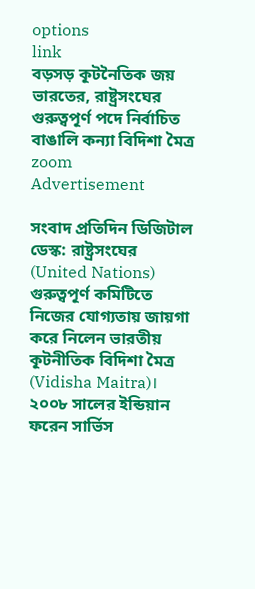options
link
বড়সড় কূটনৈতিক জয় ভারতের, রাষ্ট্রসংঘের গুরুত্বপূর্ণ পদে নির্বাচিত বাঙালি কন্যা বিদিশা মৈত্র zoom
Advertisement

সংবাদ প্রতিদিন ডিজিটাল ডেস্ক: রাষ্ট্রসংঘের (United Nations) গুরুত্বপূর্ণ কমিটিতে নিজের যোগ্যতায় জায়গা করে নিলেন ভারতীয় কূটনীতিক বিদিশা মৈত্র (Vidisha Maitra)। ২০০৮ সালের ইন্ডিয়ান ফরেন সার্ভিস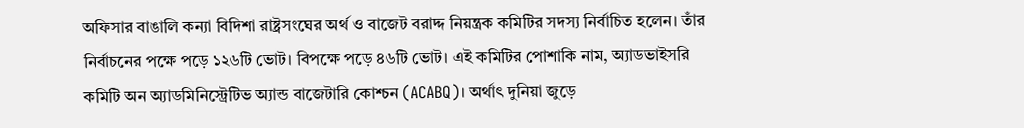অফিসার বাঙালি কন্যা বিদিশা রাষ্ট্রসংঘের অর্থ ও বাজেট বরাদ্দ নিয়ন্ত্রক কমিটির সদস্য নির্বাচিত হলেন। তাঁর নির্বাচনের পক্ষে পড়ে ১২৬টি ভোট। বিপক্ষে পড়ে ৪৬টি ভোট। এই কমিটির পোশাকি নাম, অ্যাডভাইসরি কমিটি অন অ্যাডমিনিস্ট্রেটিভ অ্যান্ড বাজেটারি কোশ্চন (ACABQ)। অর্থাৎ দুনিয়া জুড়ে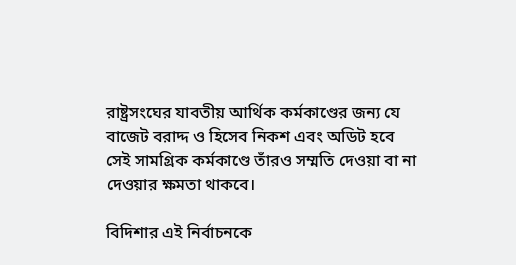রাষ্ট্রসংঘের যাবতীয় আর্থিক কর্মকাণ্ডের জন্য যে বাজেট বরাদ্দ ও হিসেব নিকশ এবং অডিট হবে সেই সামগ্রিক কর্মকাণ্ডে তাঁরও সম্মতি দেওয়া বা না দেওয়ার ক্ষমতা থাকবে।

বিদিশার এই নির্বাচনকে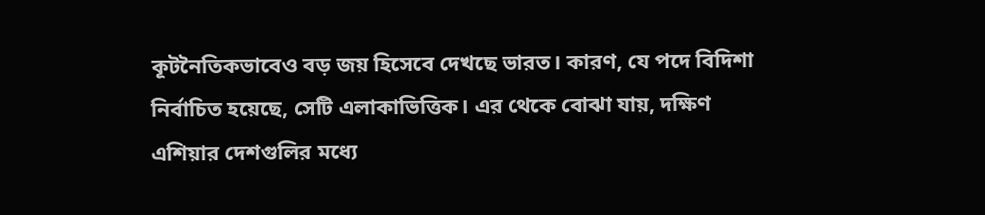কূটনৈতিকভাবেও বড় জয় হিসেবে দেখছে ভারত। কারণ, যে পদে বিদিশা নির্বাচিত হয়েছে, সেটি এলাকাভিত্তিক। এর থেকে বোঝা যায়, দক্ষিণ এশিয়ার দেশগুলির মধ্যে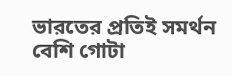ভারতের প্রতিই সমর্থন বেশি গোটা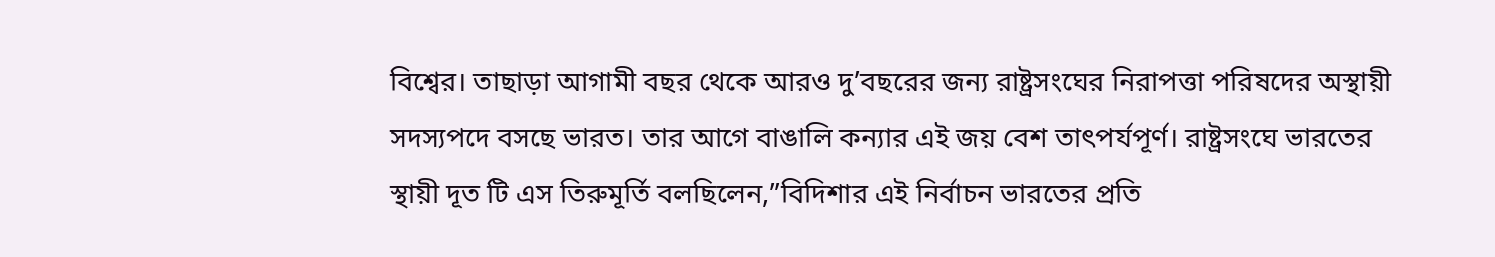বিশ্বের। তাছাড়া আগামী বছর থেকে আরও দু’বছরের জন্য রাষ্ট্রসংঘের নিরাপত্তা পরিষদের অস্থায়ী সদস্যপদে বসছে ভারত। তার আগে বাঙালি কন্যার এই জয় বেশ তাৎপর্যপূর্ণ। রাষ্ট্রসংঘে ভারতের স্থায়ী দূত টি এস তিরুমূর্তি বলছিলেন,”বিদিশার এই নির্বাচন ভারতের প্রতি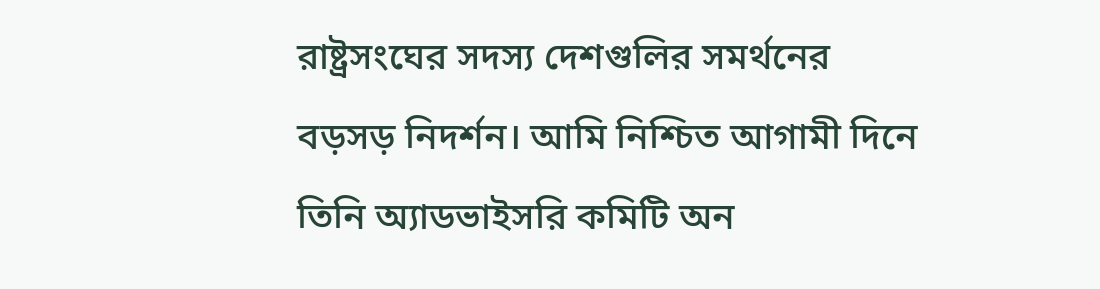রাষ্ট্রসংঘের সদস্য দেশগুলির সমর্থনের বড়সড় নিদর্শন। আমি নিশ্চিত আগামী দিনে তিনি অ্যাডভাইসরি কমিটি অন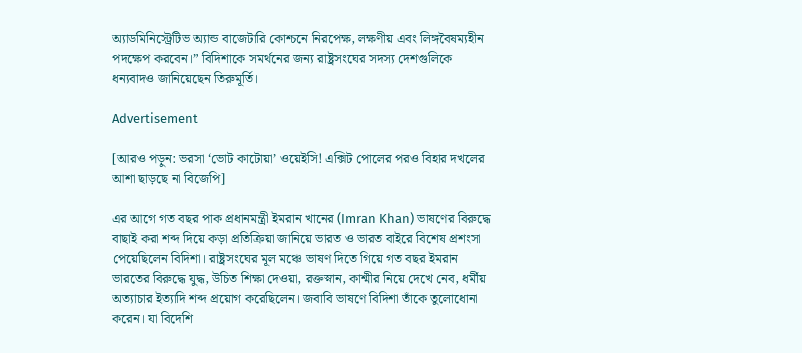অ্যাডমিনিস্ট্রেটিভ অ্যান্ড বাজেটারি কোশ্চনে নিরপেক্ষ, লক্ষণীয় এবং লিঙ্গবৈষম্যহীন পদক্ষেপ করবেন।” বিদিশাকে সমর্থনের জন্য রাষ্ট্রসংঘের সদস্য দেশগুলিকে ধন্যবাদও জানিয়েছেন তিরুমূর্তি।

Advertisement

[আরও পড়ুন: ভরসা ‘ভোট কাটোয়া’ ওয়েইসি! এক্সিট পোলের পরও বিহার দখলের আশা ছাড়ছে না বিজেপি]

এর আগে গত বছর পাক প্রধানমন্ত্রী ইমরান খানের (Imran Khan) ভাষণের বিরুদ্ধে বাছাই করা শব্দ দিয়ে কড়া প্রতিক্রিয়া জানিয়ে ভারত ও ভারত বাইরে বিশেষ প্রশংসা পেয়েছিলেন বিদিশা। রাষ্ট্রসংঘের মূল মঞ্চে ভাষণ দিতে গিয়ে গত বছর ইমরান ভারতের বিরুদ্ধে যুদ্ধ, উচিত শিক্ষা দেওয়া, রক্তস্নান, কাশ্মীর নিয়ে দেখে নেব, ধর্মীয় অত্যাচার ইত্যাদি শব্দ প্রয়োগ করেছিলেন। জবাবি ভাষণে বিদিশা তাঁকে তুলোধোনা করেন। যা বিদেশি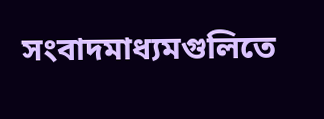সংবাদমাধ্যমগুলিতে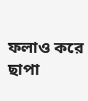ফলাও করে ছাপা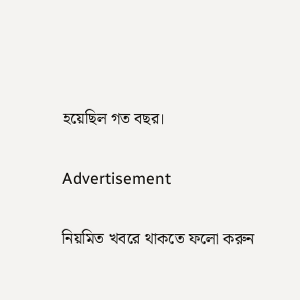হয়েছিল গত বছর।

Advertisement

নিয়মিত খবরে থাকতে ফলো করুন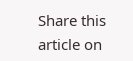Share this article on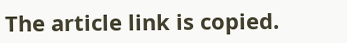The article link is copied.